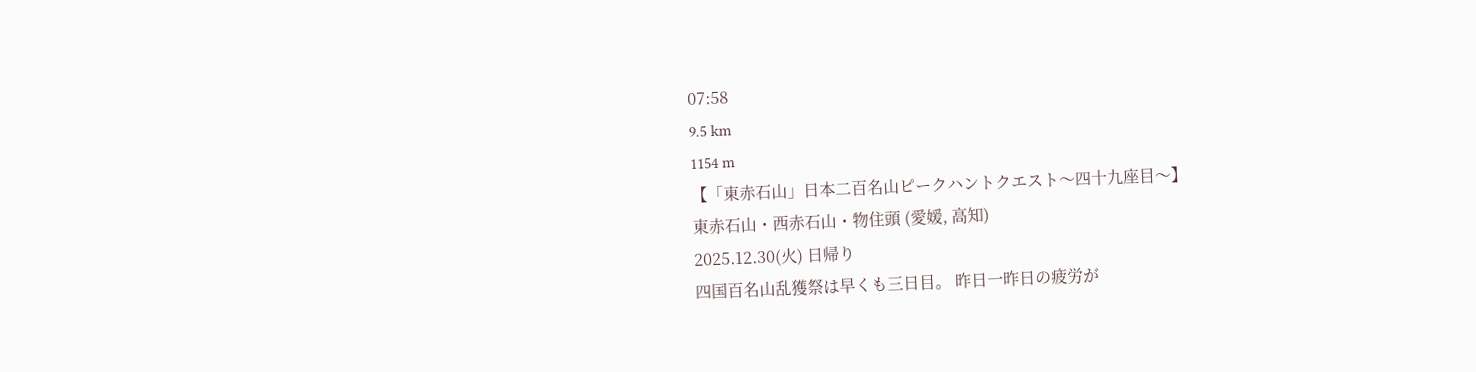07:58
9.5 km
1154 m
【「東赤石山」日本二百名山ピークハントクエスト〜四十九座目〜】
東赤石山・西赤石山・物住頭 (愛媛, 高知)
2025.12.30(火) 日帰り
四国百名山乱獲祭は早くも三日目。 昨日一昨日の疲労が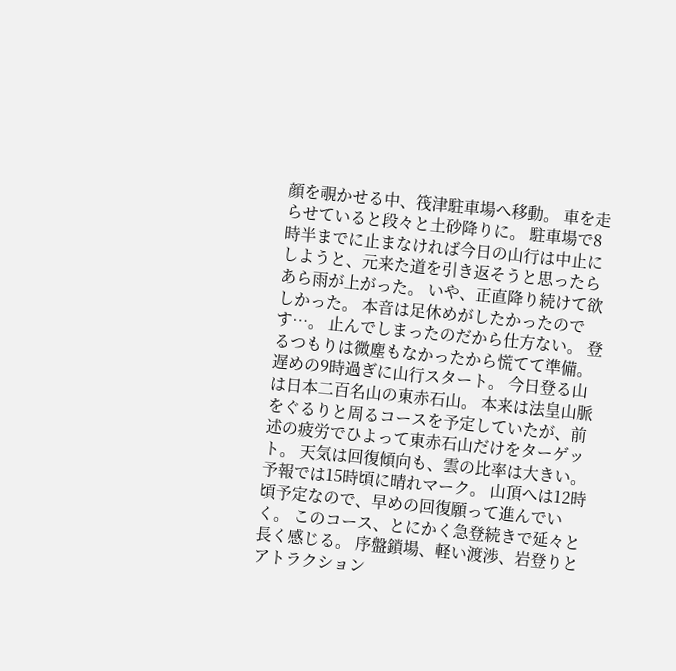顔を覗かせる中、筏津駐車場へ移動。 車を走らせていると段々と土砂降りに。 駐車場で8時半までに止まなければ今日の山行は中止にしようと、元来た道を引き返そうと思ったらあら雨が上がった。 いや、正直降り続けて欲しかった。 本音は足休めがしたかったのです…。 止んでしまったのだから仕方ない。 登るつもりは微塵もなかったから慌てて準備。 遅めの9時過ぎに山行スタート。 今日登る山は日本二百名山の東赤石山。 本来は法皇山脈をぐるりと周るコースを予定していたが、前述の疲労でひよって東赤石山だけをターゲット。 天気は回復傾向も、雲の比率は大きい。 予報では15時頃に晴れマーク。 山頂へは12時頃予定なので、早めの回復願って進んでいく。 このコース、とにかく急登続きで延々と長く感じる。 序盤鎖場、軽い渡渉、岩登りとアトラクション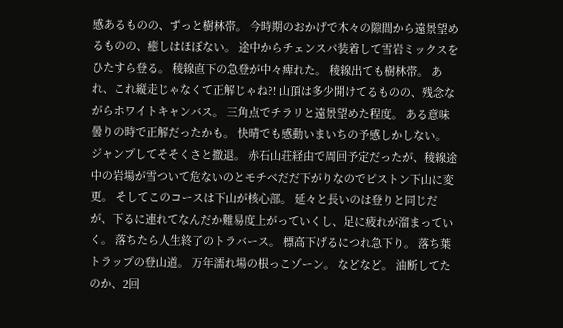感あるものの、ずっと樹林帯。 今時期のおかげで木々の隙間から遠景望めるものの、癒しはほぼない。 途中からチェンスパ装着して雪岩ミックスをひたすら登る。 稜線直下の急登が中々痺れた。 稜線出ても樹林帯。 あれ、これ縦走じゃなくて正解じゃね?! 山頂は多少開けてるものの、残念ながらホワイトキャンバス。 三角点でチラリと遠景望めた程度。 ある意味曇りの時で正解だったかも。 快晴でも感動いまいちの予感しかしない。 ジャンプしてそそくさと撤退。 赤石山荘経由で周回予定だったが、稜線途中の岩場が雪ついて危ないのとモチベだだ下がりなのでピストン下山に変更。 そしてこのコースは下山が核心部。 延々と長いのは登りと同じだが、下るに連れてなんだか難易度上がっていくし、足に疲れが溜まっていく。 落ちたら人生終了のトラバース。 標高下げるにつれ急下り。 落ち葉トラップの登山道。 万年濡れ場の根っこゾーン。 などなど。 油断してたのか、2回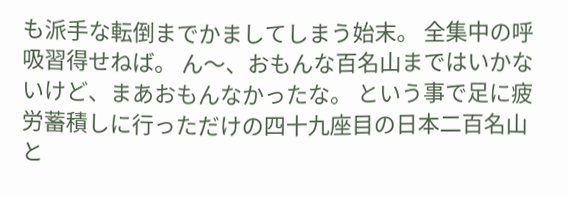も派手な転倒までかましてしまう始末。 全集中の呼吸習得せねば。 ん〜、おもんな百名山まではいかないけど、まあおもんなかったな。 という事で足に疲労蓄積しに行っただけの四十九座目の日本二百名山と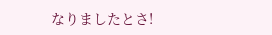なりましたとさ!